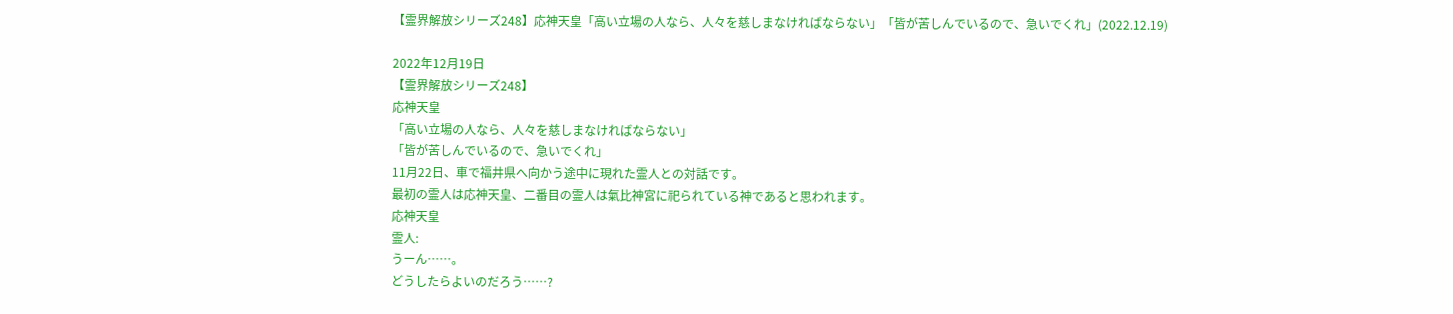【霊界解放シリーズ248】応神天皇「高い立場の人なら、人々を慈しまなければならない」「皆が苦しんでいるので、急いでくれ」(2022.12.19)

2022年12月19日
【霊界解放シリーズ248】
応神天皇
「高い立場の人なら、人々を慈しまなければならない」
「皆が苦しんでいるので、急いでくれ」
11月22日、車で福井県へ向かう途中に現れた霊人との対話です。
最初の霊人は応神天皇、二番目の霊人は氣比神宮に祀られている神であると思われます。
応神天皇
霊人:
うーん……。
どうしたらよいのだろう……?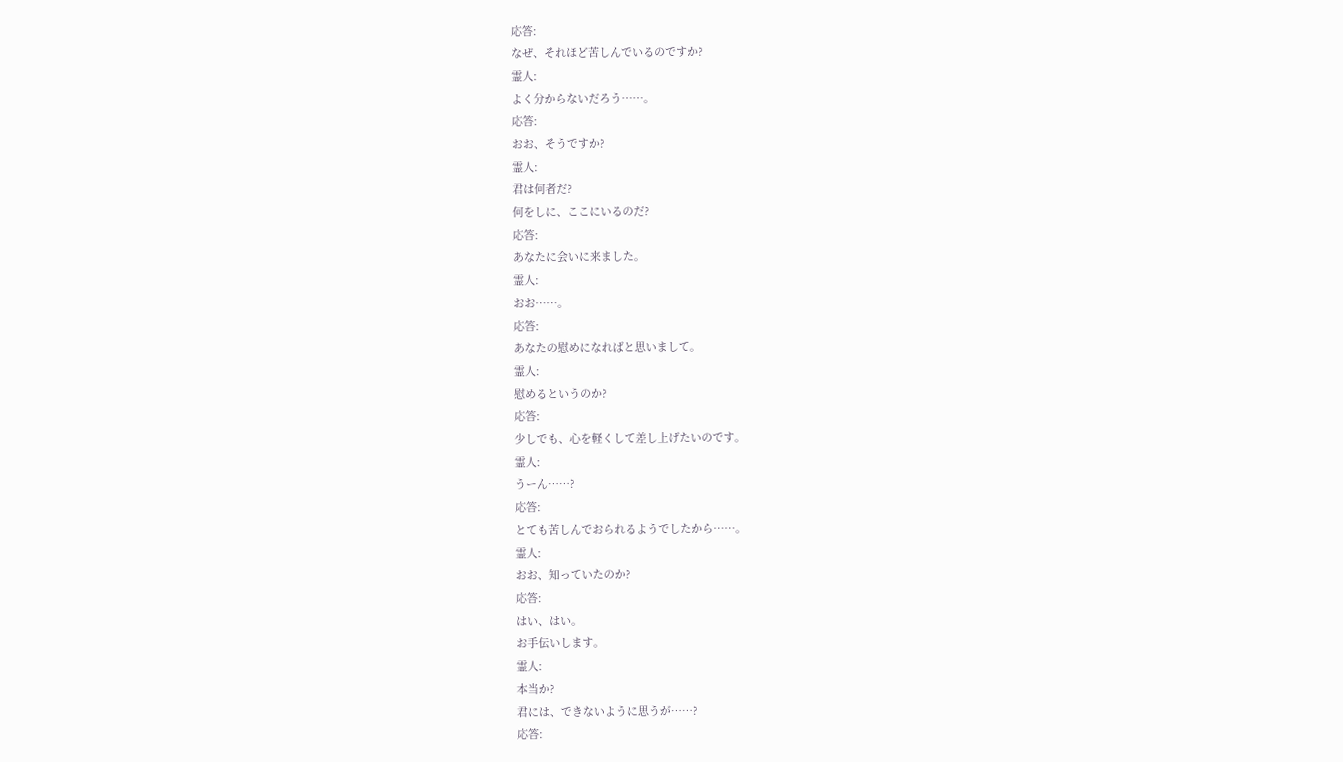応答:
なぜ、それほど苦しんでいるのですか?
霊人:
よく分からないだろう……。
応答:
おお、そうですか?
霊人:
君は何者だ?
何をしに、ここにいるのだ?
応答:
あなたに会いに来ました。
霊人:
おお……。
応答:
あなたの慰めになればと思いまして。
霊人:
慰めるというのか?
応答:
少しでも、心を軽くして差し上げたいのです。
霊人:
うーん……?
応答:
とても苦しんでおられるようでしたから……。
霊人:
おお、知っていたのか?
応答:
はい、はい。
お手伝いします。
霊人:
本当か?
君には、できないように思うが……?
応答: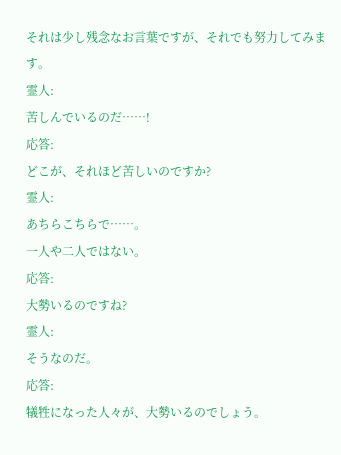それは少し残念なお言葉ですが、それでも努力してみます。
霊人:
苦しんでいるのだ……!
応答:
どこが、それほど苦しいのですか?
霊人:
あちらこちらで……。
一人や二人ではない。
応答:
大勢いるのですね?
霊人:
そうなのだ。
応答:
犠牲になった人々が、大勢いるのでしょう。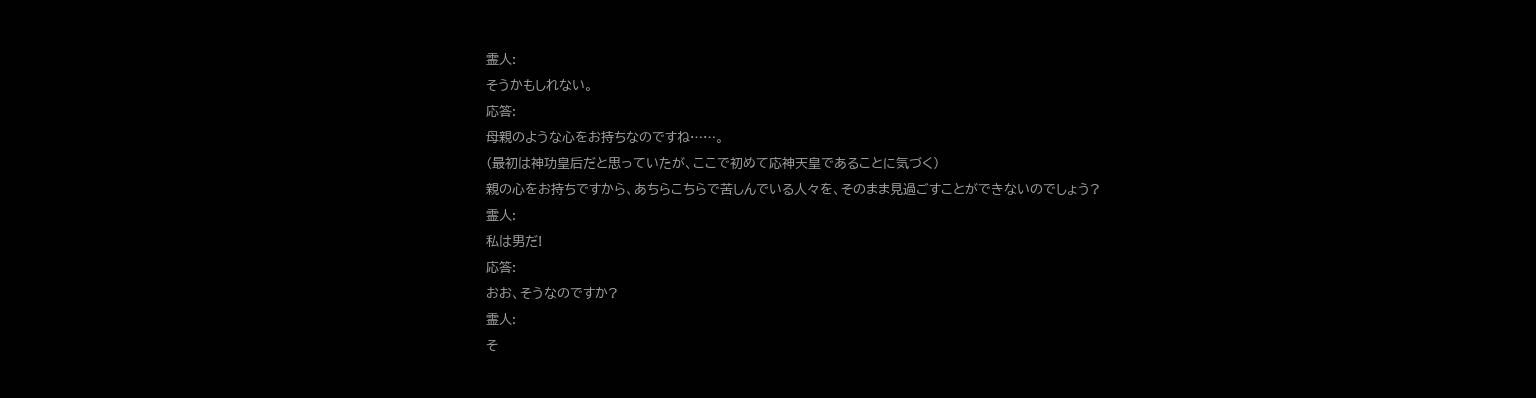霊人:
そうかもしれない。
応答:
母親のような心をお持ちなのですね……。
(最初は神功皇后だと思っていたが、ここで初めて応神天皇であることに気づく)
親の心をお持ちですから、あちらこちらで苦しんでいる人々を、そのまま見過ごすことができないのでしょう?
霊人:
私は男だ!
応答:
おお、そうなのですか?
霊人:
そ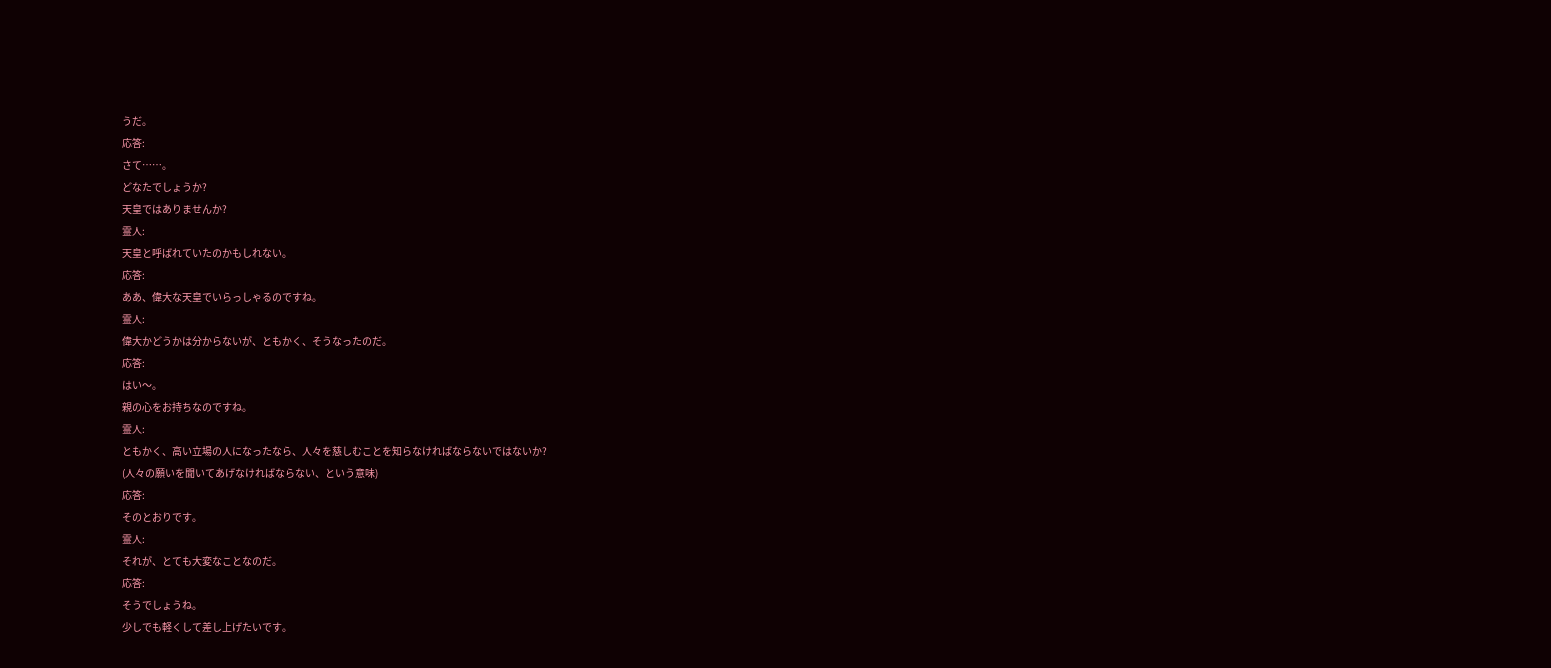うだ。
応答:
さて……。
どなたでしょうか?
天皇ではありませんか?
霊人:
天皇と呼ばれていたのかもしれない。
応答:
ああ、偉大な天皇でいらっしゃるのですね。
霊人:
偉大かどうかは分からないが、ともかく、そうなったのだ。
応答:
はい〜。
親の心をお持ちなのですね。
霊人:
ともかく、高い立場の人になったなら、人々を慈しむことを知らなければならないではないか?
(人々の願いを聞いてあげなければならない、という意味)
応答:
そのとおりです。
霊人:
それが、とても大変なことなのだ。
応答:
そうでしょうね。
少しでも軽くして差し上げたいです。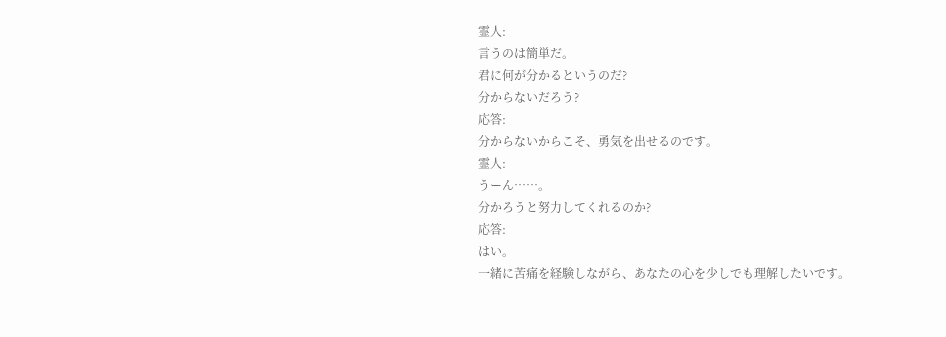霊人:
言うのは簡単だ。
君に何が分かるというのだ?
分からないだろう?
応答:
分からないからこそ、勇気を出せるのです。
霊人:
うーん……。
分かろうと努力してくれるのか?
応答:
はい。
一緒に苦痛を経験しながら、あなたの心を少しでも理解したいです。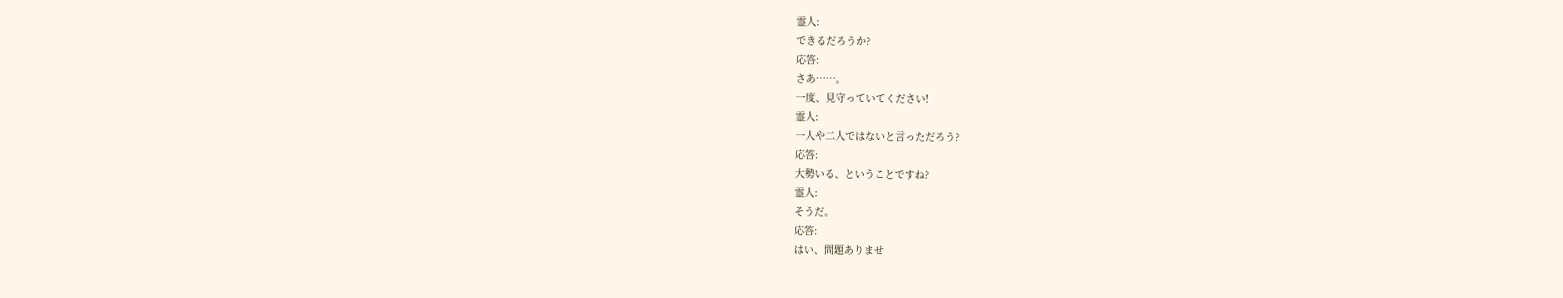霊人:
できるだろうか?
応答:
さあ……。
一度、見守っていてください!
霊人:
一人や二人ではないと言っただろう?
応答:
大勢いる、ということですね?
霊人:
そうだ。
応答:
はい、問題ありませ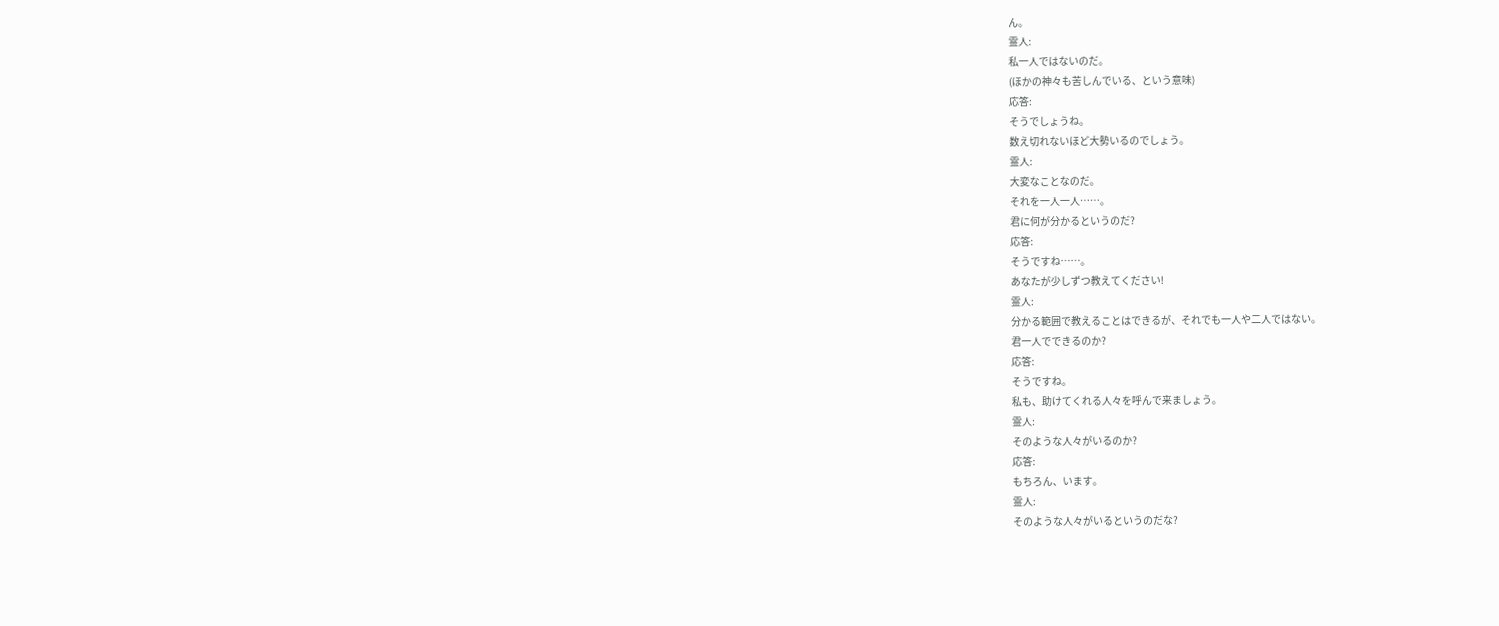ん。
霊人:
私一人ではないのだ。
(ほかの神々も苦しんでいる、という意味)
応答:
そうでしょうね。
数え切れないほど大勢いるのでしょう。
霊人:
大変なことなのだ。
それを一人一人……。
君に何が分かるというのだ?
応答:
そうですね……。
あなたが少しずつ教えてください!
霊人:
分かる範囲で教えることはできるが、それでも一人や二人ではない。
君一人でできるのか?
応答:
そうですね。
私も、助けてくれる人々を呼んで来ましょう。
霊人:
そのような人々がいるのか?
応答:
もちろん、います。
霊人:
そのような人々がいるというのだな?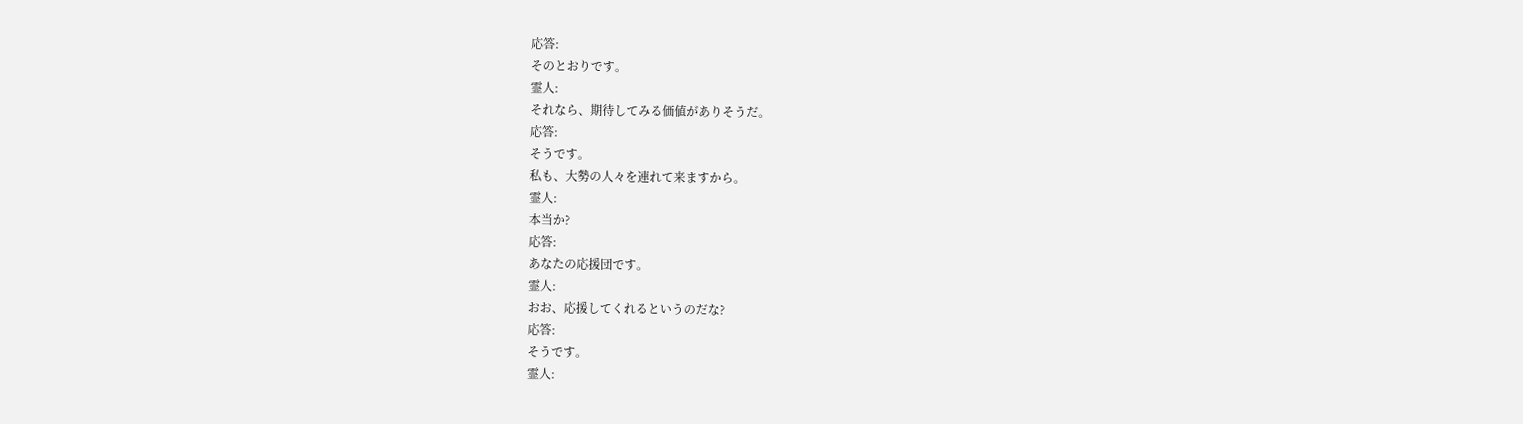応答:
そのとおりです。
霊人:
それなら、期待してみる価値がありそうだ。
応答:
そうです。
私も、大勢の人々を連れて来ますから。
霊人:
本当か?
応答:
あなたの応援団です。
霊人:
おお、応援してくれるというのだな?
応答:
そうです。
霊人: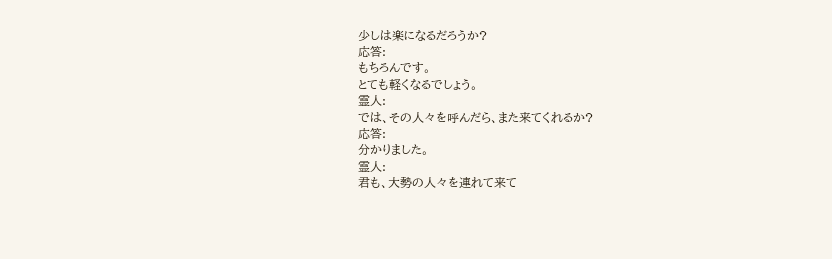少しは楽になるだろうか?
応答:
もちろんです。
とても軽くなるでしょう。
霊人:
では、その人々を呼んだら、また来てくれるか?
応答:
分かりました。
霊人:
君も、大勢の人々を連れて来て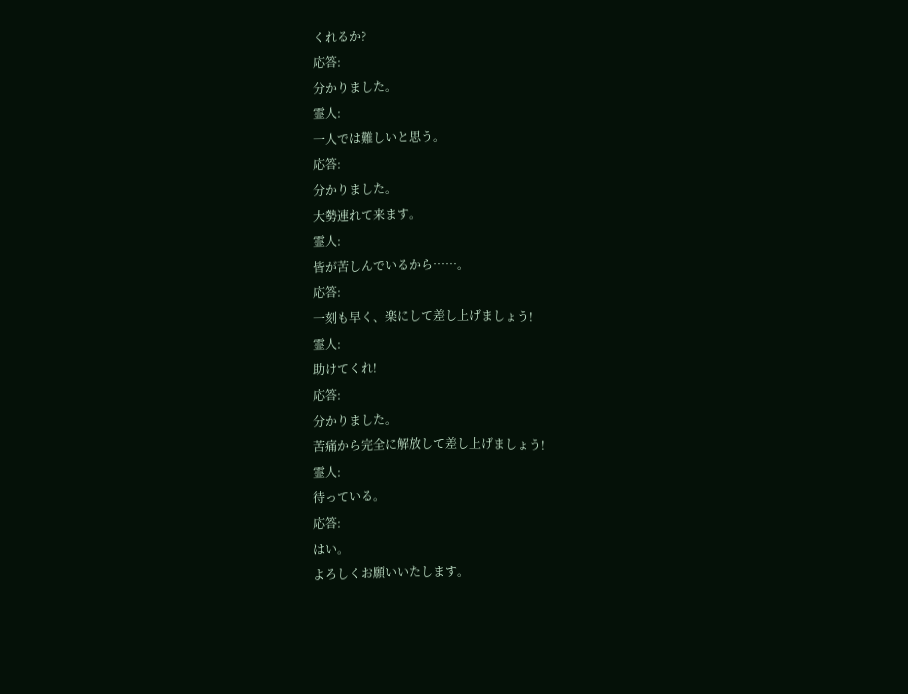くれるか?
応答:
分かりました。
霊人:
一人では難しいと思う。
応答:
分かりました。
大勢連れて来ます。
霊人:
皆が苦しんでいるから……。
応答:
一刻も早く、楽にして差し上げましょう!
霊人:
助けてくれ!
応答:
分かりました。
苦痛から完全に解放して差し上げましょう!
霊人:
待っている。
応答:
はい。
よろしくお願いいたします。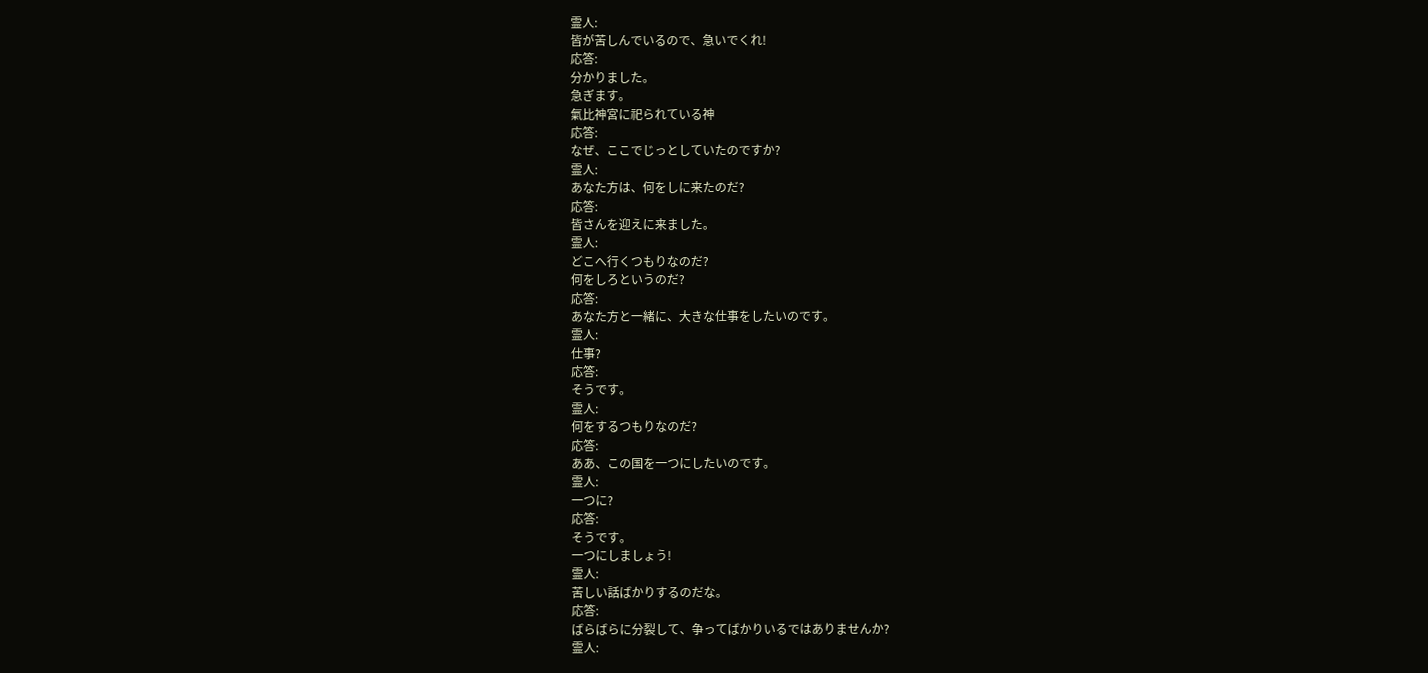霊人:
皆が苦しんでいるので、急いでくれ!
応答:
分かりました。
急ぎます。
氣比神宮に祀られている神
応答:
なぜ、ここでじっとしていたのですか?
霊人:
あなた方は、何をしに来たのだ?
応答:
皆さんを迎えに来ました。
霊人:
どこへ行くつもりなのだ?
何をしろというのだ?
応答:
あなた方と一緒に、大きな仕事をしたいのです。
霊人:
仕事?
応答:
そうです。
霊人:
何をするつもりなのだ?
応答:
ああ、この国を一つにしたいのです。
霊人:
一つに?
応答:
そうです。
一つにしましょう!
霊人:
苦しい話ばかりするのだな。
応答:
ばらばらに分裂して、争ってばかりいるではありませんか?
霊人: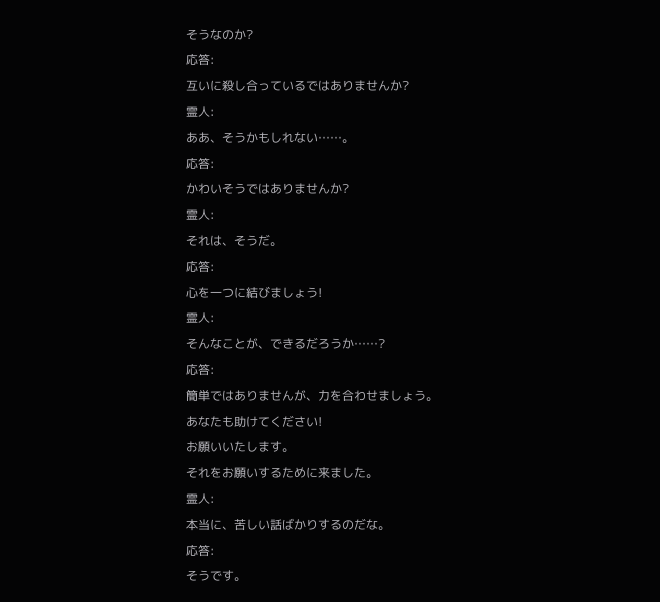そうなのか?
応答:
互いに殺し合っているではありませんか?
霊人:
ああ、そうかもしれない……。
応答:
かわいそうではありませんか?
霊人:
それは、そうだ。
応答:
心を一つに結びましょう!
霊人:
そんなことが、できるだろうか……?
応答:
簡単ではありませんが、力を合わせましょう。
あなたも助けてください!
お願いいたします。
それをお願いするために来ました。
霊人:
本当に、苦しい話ばかりするのだな。
応答:
そうです。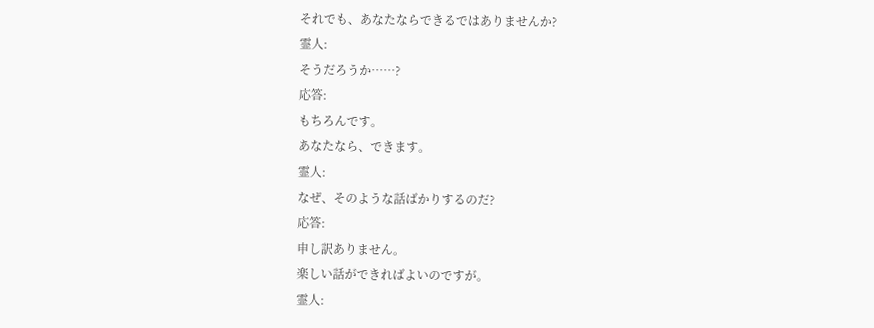それでも、あなたならできるではありませんか?
霊人:
そうだろうか……?
応答:
もちろんです。
あなたなら、できます。
霊人:
なぜ、そのような話ばかりするのだ?
応答:
申し訳ありません。
楽しい話ができればよいのですが。
霊人: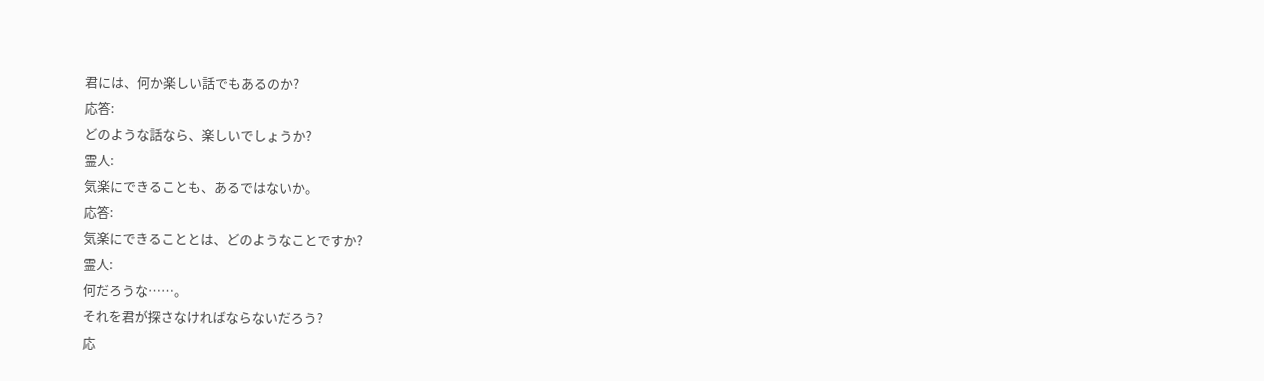君には、何か楽しい話でもあるのか?
応答:
どのような話なら、楽しいでしょうか?
霊人:
気楽にできることも、あるではないか。
応答:
気楽にできることとは、どのようなことですか?
霊人:
何だろうな……。
それを君が探さなければならないだろう?
応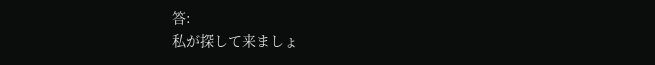答:
私が探して来ましょ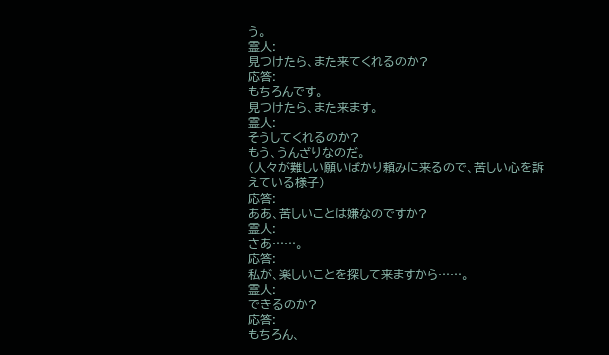う。
霊人:
見つけたら、また来てくれるのか?
応答:
もちろんです。
見つけたら、また来ます。
霊人:
そうしてくれるのか?
もう、うんざりなのだ。
(人々が難しい願いばかり頼みに来るので、苦しい心を訴えている様子)
応答:
ああ、苦しいことは嫌なのですか?
霊人:
さあ……。
応答:
私が、楽しいことを探して来ますから……。
霊人:
できるのか?
応答:
もちろん、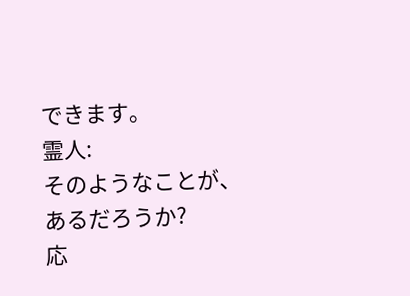できます。
霊人:
そのようなことが、あるだろうか?
応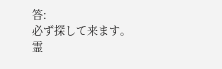答:
必ず探して来ます。
霊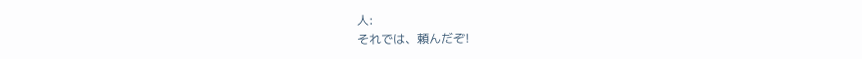人:
それでは、頼んだぞ!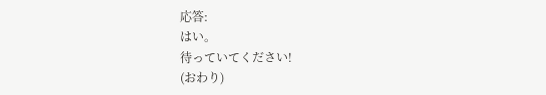応答:
はい。
待っていてください!
(おわり)